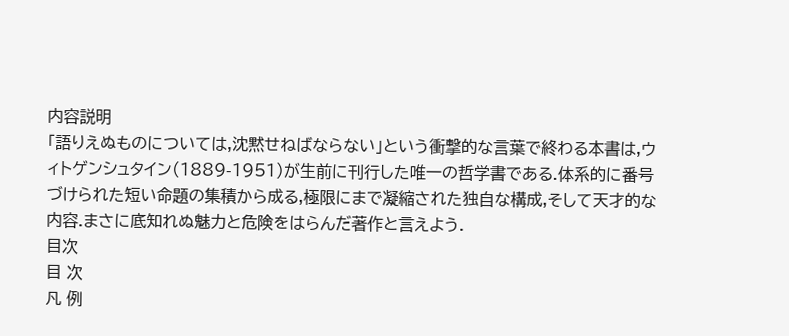内容説明
「語りえぬものについては,沈黙せねばならない」という衝撃的な言葉で終わる本書は,ウィトゲンシュタイン(1889-1951)が生前に刊行した唯一の哲学書である.体系的に番号づけられた短い命題の集積から成る,極限にまで凝縮された独自な構成,そして天才的な内容.まさに底知れぬ魅力と危険をはらんだ著作と言えよう.
目次
目 次
凡 例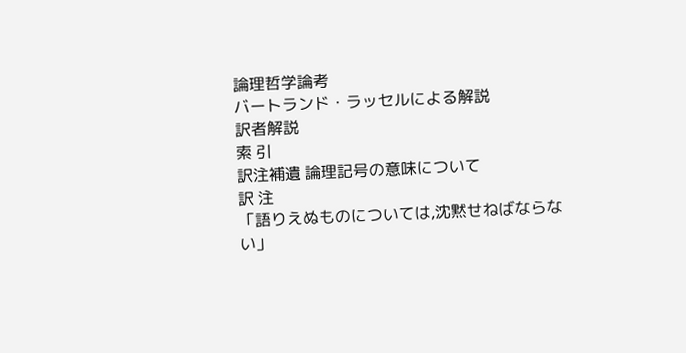論理哲学論考
バートランド・ラッセルによる解説
訳者解説
索 引
訳注補遺 論理記号の意味について
訳 注
「語りえぬものについては,沈黙せねばならない」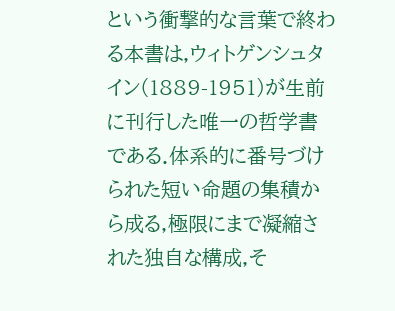という衝撃的な言葉で終わる本書は,ウィトゲンシュタイン(1889-1951)が生前に刊行した唯一の哲学書である.体系的に番号づけられた短い命題の集積から成る,極限にまで凝縮された独自な構成,そ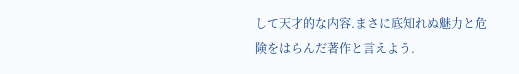して天才的な内容.まさに底知れぬ魅力と危険をはらんだ著作と言えよう.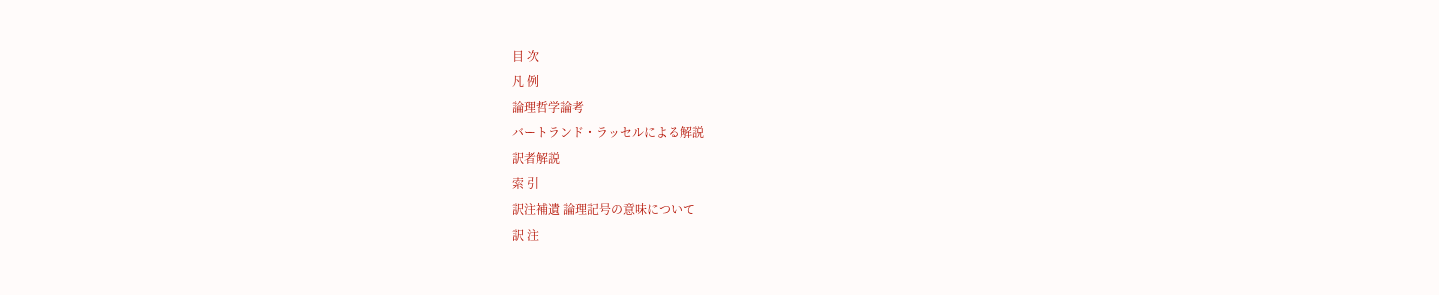目 次
凡 例
論理哲学論考
バートランド・ラッセルによる解説
訳者解説
索 引
訳注補遺 論理記号の意味について
訳 注